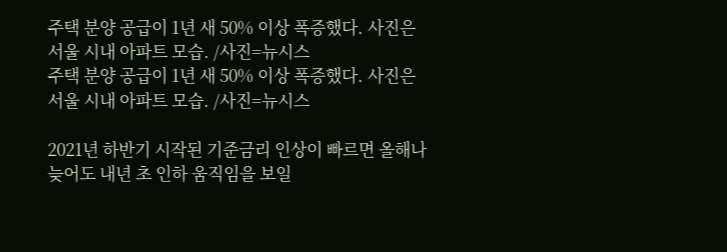주택 분양 공급이 1년 새 50% 이상 폭증했다. 사진은 서울 시내 아파트 모습. /사진=뉴시스
주택 분양 공급이 1년 새 50% 이상 폭증했다. 사진은 서울 시내 아파트 모습. /사진=뉴시스

2021년 하반기 시작된 기준금리 인상이 빠르면 올해나 늦어도 내년 초 인하 움직임을 보일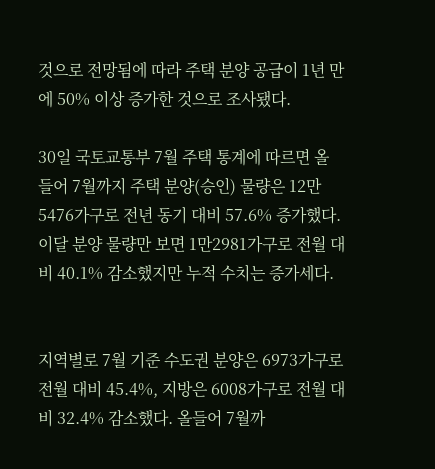것으로 전망됨에 따라 주택 분양 공급이 1년 만에 50% 이상 증가한 것으로 조사됐다.

30일 국토교통부 7월 주택 통계에 따르면 올 들어 7월까지 주택 분양(승인) 물량은 12만5476가구로 전년 동기 대비 57.6% 증가했다. 이달 분양 물량만 보면 1만2981가구로 전월 대비 40.1% 감소했지만 누적 수치는 증가세다.


지역별로 7월 기준 수도권 분양은 6973가구로 전월 대비 45.4%, 지방은 6008가구로 전월 대비 32.4% 감소했다. 올들어 7월까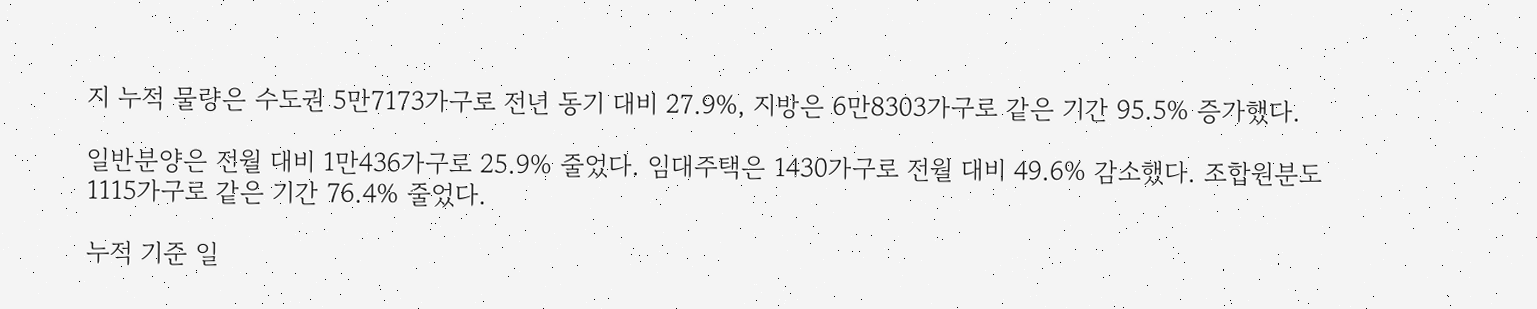지 누적 물량은 수도권 5만7173가구로 전년 동기 대비 27.9%, 지방은 6만8303가구로 같은 기간 95.5% 증가했다.

일반분양은 전월 대비 1만436가구로 25.9% 줄었다. 임대주택은 1430가구로 전월 대비 49.6% 감소했다. 조합원분도 1115가구로 같은 기간 76.4% 줄었다.

누적 기준 일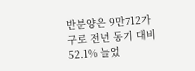반분양은 9만712가구로 전년 동기 대비 52.1% 늘었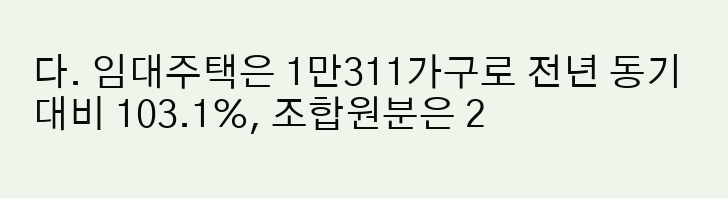다. 임대주택은 1만311가구로 전년 동기 대비 103.1%, 조합원분은 2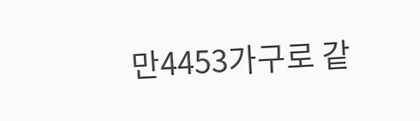만4453가구로 같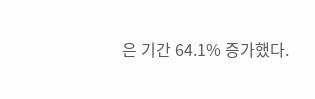은 기간 64.1% 증가했다.